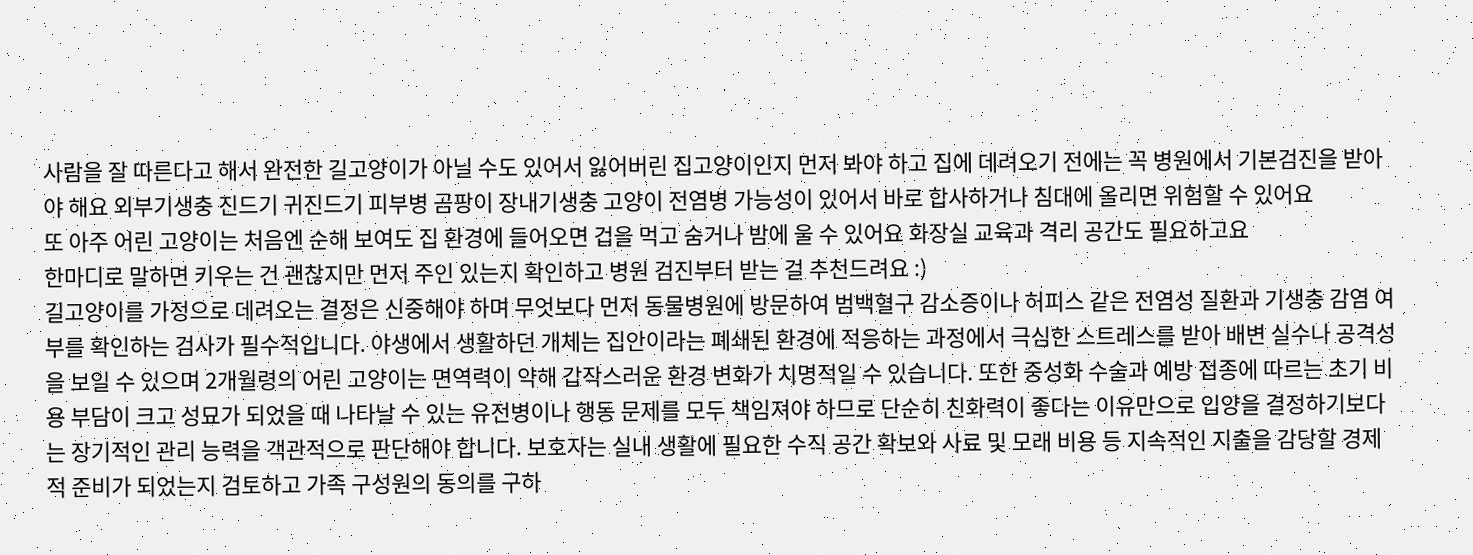사람을 잘 따른다고 해서 완전한 길고양이가 아닐 수도 있어서 잃어버린 집고양이인지 먼저 봐야 하고 집에 데려오기 전에는 꼭 병원에서 기본검진을 받아야 해요 외부기생충 진드기 귀진드기 피부병 곰팡이 장내기생충 고양이 전염병 가능성이 있어서 바로 합사하거나 침대에 올리면 위험할 수 있어요
또 아주 어린 고양이는 처음엔 순해 보여도 집 환경에 들어오면 겁을 먹고 숨거나 밤에 울 수 있어요 화장실 교육과 격리 공간도 필요하고요
한마디로 말하면 키우는 건 괜찮지만 먼저 주인 있는지 확인하고 병원 검진부터 받는 걸 추천드려요 :)
길고양이를 가정으로 데려오는 결정은 신중해야 하며 무엇보다 먼저 동물병원에 방문하여 범백혈구 감소증이나 허피스 같은 전염성 질환과 기생충 감염 여부를 확인하는 검사가 필수적입니다. 야생에서 생활하던 개체는 집안이라는 폐쇄된 환경에 적응하는 과정에서 극심한 스트레스를 받아 배변 실수나 공격성을 보일 수 있으며 2개월령의 어린 고양이는 면역력이 약해 갑작스러운 환경 변화가 치명적일 수 있습니다. 또한 중성화 수술과 예방 접종에 따르는 초기 비용 부담이 크고 성묘가 되었을 때 나타날 수 있는 유전병이나 행동 문제를 모두 책임져야 하므로 단순히 친화력이 좋다는 이유만으로 입양을 결정하기보다는 장기적인 관리 능력을 객관적으로 판단해야 합니다. 보호자는 실내 생활에 필요한 수직 공간 확보와 사료 및 모래 비용 등 지속적인 지출을 감당할 경제적 준비가 되었는지 검토하고 가족 구성원의 동의를 구하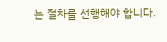는 절차를 선행해야 합니다.